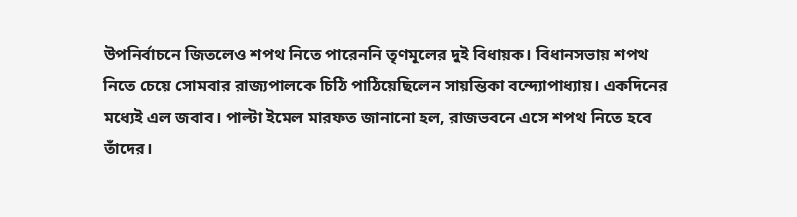উপনির্বাচনে জিতলেও শপথ নিতে পারেননি তৃণমূলের দুই বিধায়ক। বিধানসভায় শপথ নিতে চেয়ে সোমবার রাজ্যপালকে চিঠি পাঠিয়েছিলেন সায়ন্তিকা বন্দ্যোপাধ্যায়। একদিনের মধ্যেই এল জবাব। পাল্টা ইমেল মারফত জানানো হল, রাজভবনে এসে শপথ নিতে হবে তাঁদের।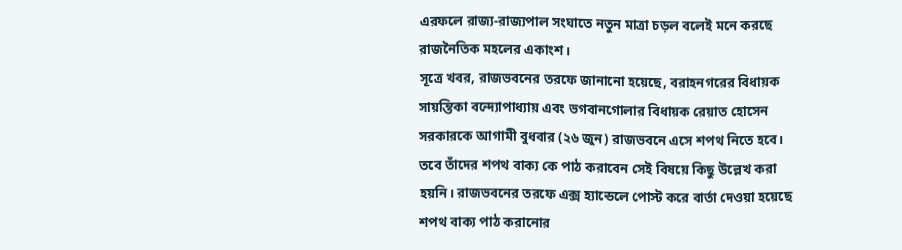এরফলে রাজ্য-রাজ্যপাল সংঘাতে নতুন মাত্রা চড়ল বলেই মনে করছে রাজনৈতিক মহলের একাংশ।
সূত্রে খবর, রাজভবনের তরফে জানানো হয়েছে, বরাহনগরের বিধায়ক সায়ন্তিকা বন্দ্যোপাধ্যায় এবং ভগবানগোলার বিধায়ক রেয়াত হোসেন সরকারকে আগামী বুধবার (২৬ জুন) রাজভবনে এসে শপথ নিতে হবে। তবে তাঁদের শপথ বাক্য কে পাঠ করাবেন সেই বিষয়ে কিছু উল্লেখ করা হয়নি। রাজভবনের তরফে এক্স হ্যান্ডেলে পোস্ট করে বার্তা দেওয়া হয়েছে শপথ বাক্য পাঠ করানোর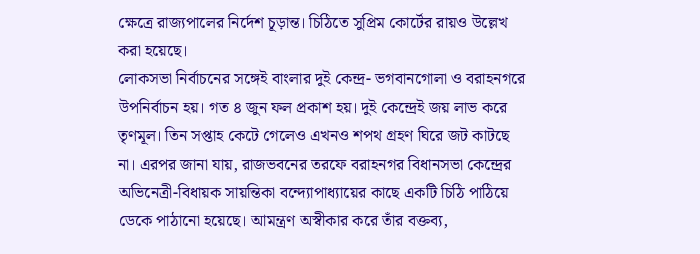ক্ষেত্রে রাজ্যপালের নির্দেশ চূড়ান্ত। চিঠিতে সুপ্রিম কোর্টের রায়ও উল্লেখ করা হয়েছে।
লোকসভা নির্বাচনের সঙ্গেই বাংলার দুই কেন্দ্র- ভগবানগোলা ও বরাহনগরে উপনির্বাচন হয়। গত ৪ জুন ফল প্রকাশ হয়। দুই কেন্দ্রেই জয় লাভ করে তৃণমূল। তিন সপ্তাহ কেটে গেলেও এখনও শপথ গ্রহণ ঘিরে জট কাটছে না। এরপর জানা যায়, রাজভবনের তরফে বরাহনগর বিধানসভা কেন্দ্রের অভিনেত্রী-বিধায়ক সায়ন্তিকা বন্দ্যোপাধ্যায়ের কাছে একটি চিঠি পাঠিয়ে ডেকে পাঠানো হয়েছে। আমন্ত্রণ অস্বীকার করে তাঁর বক্তব্য,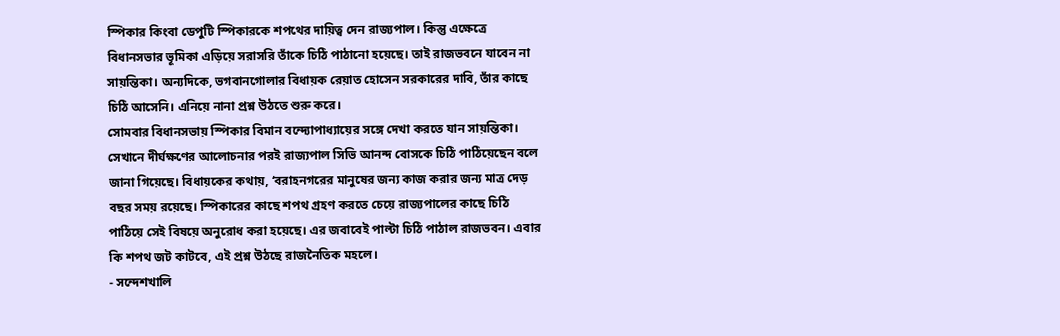স্পিকার কিংবা ডেপুটি স্পিকারকে শপথের দায়িত্ব দেন রাজ্যপাল। কিন্তু এক্ষেত্রে বিধানসভার ভূমিকা এড়িয়ে সরাসরি তাঁকে চিঠি পাঠানো হয়েছে। তাই রাজভবনে যাবেন না সায়ন্তিকা। অন্যদিকে, ভগবানগোলার বিধায়ক রেয়াত হোসেন সরকারের দাবি, তাঁর কাছে চিঠি আসেনি। এনিয়ে নানা প্রশ্ন উঠতে শুরু করে।
সোমবার বিধানসভায় স্পিকার বিমান বন্দ্যোপাধ্যায়ের সঙ্গে দেখা করতে যান সায়ন্তিকা। সেখানে দীর্ঘক্ষণের আলোচনার পরই রাজ্যপাল সিভি আনন্দ বোসকে চিঠি পাঠিয়েছেন বলে জানা গিয়েছে। বিধায়কের কথায়, ‘বরাহনগরের মানুষের জন্য কাজ করার জন্য মাত্র দেড় বছর সময় রয়েছে। স্পিকারের কাছে শপথ গ্রহণ করতে চেয়ে রাজ্যপালের কাছে চিঠি পাঠিয়ে সেই বিষয়ে অনুরোধ করা হয়েছে। এর জবাবেই পাল্টা চিঠি পাঠাল রাজভবন। এবার কি শপথ জট কাটবে, এই প্রশ্ন উঠছে রাজনৈতিক মহলে।
- সন্দেশখালি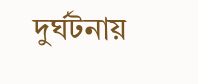দুর্ঘটনায়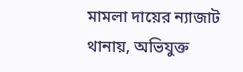মামলা দায়ের ন্যাজাট থানায়, অভিযুক্ত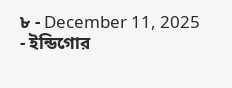৮ - December 11, 2025
- ইন্ডিগোর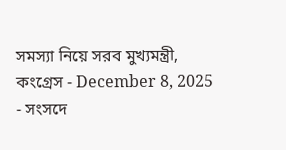সমস্যা নিয়ে সরব মুখ্যমন্ত্রী, কংগ্রেস - December 8, 2025
- সংসদে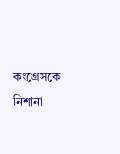কংগ্রেসকে নিশানা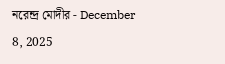নরেন্দ্র মোদীর - December 8, 2025